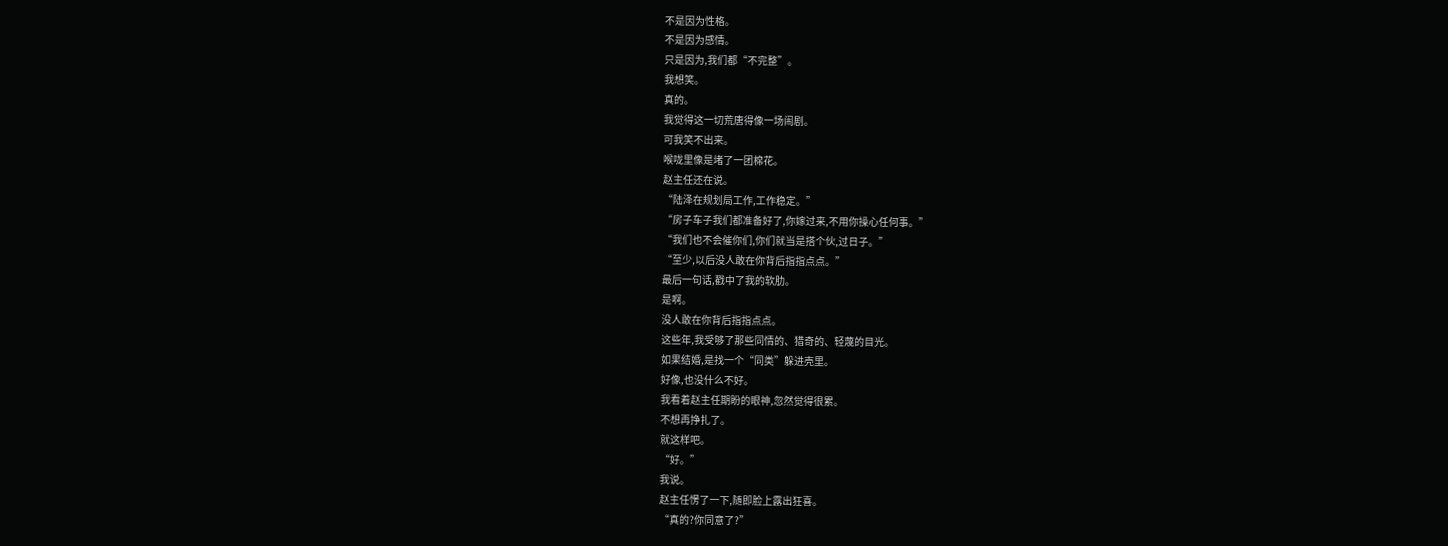不是因为性格。
不是因为感情。
只是因为,我们都“不完整”。
我想笑。
真的。
我觉得这一切荒唐得像一场闹剧。
可我笑不出来。
喉咙里像是堵了一团棉花。
赵主任还在说。
“陆泽在规划局工作,工作稳定。”
“房子车子我们都准备好了,你嫁过来,不用你操心任何事。”
“我们也不会催你们,你们就当是搭个伙,过日子。”
“至少,以后没人敢在你背后指指点点。”
最后一句话,戳中了我的软肋。
是啊。
没人敢在你背后指指点点。
这些年,我受够了那些同情的、猎奇的、轻蔑的目光。
如果结婚,是找一个“同类”躲进壳里。
好像,也没什么不好。
我看着赵主任期盼的眼神,忽然觉得很累。
不想再挣扎了。
就这样吧。
“好。”
我说。
赵主任愣了一下,随即脸上露出狂喜。
“真的?你同意了?”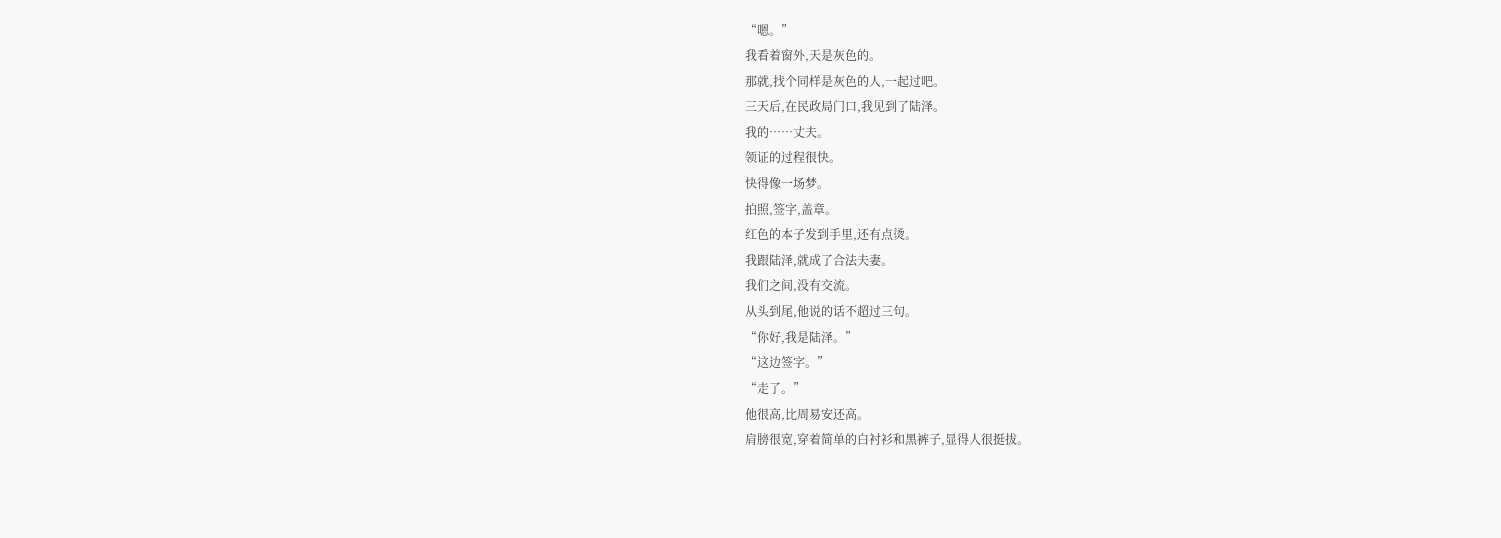“嗯。”
我看着窗外,天是灰色的。
那就,找个同样是灰色的人,一起过吧。
三天后,在民政局门口,我见到了陆泽。
我的……丈夫。
领证的过程很快。
快得像一场梦。
拍照,签字,盖章。
红色的本子发到手里,还有点烫。
我跟陆泽,就成了合法夫妻。
我们之间,没有交流。
从头到尾,他说的话不超过三句。
“你好,我是陆泽。”
“这边签字。”
“走了。”
他很高,比周易安还高。
肩膀很宽,穿着简单的白衬衫和黑裤子,显得人很挺拔。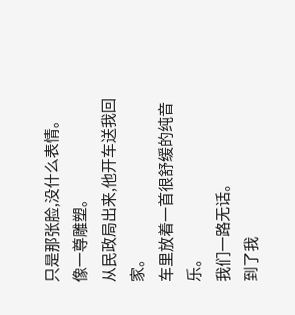只是那张脸,没什么表情。
像一尊雕塑。
从民政局出来,他开车送我回家。
车里放着一首很舒缓的纯音乐。
我们一路无话。
到了我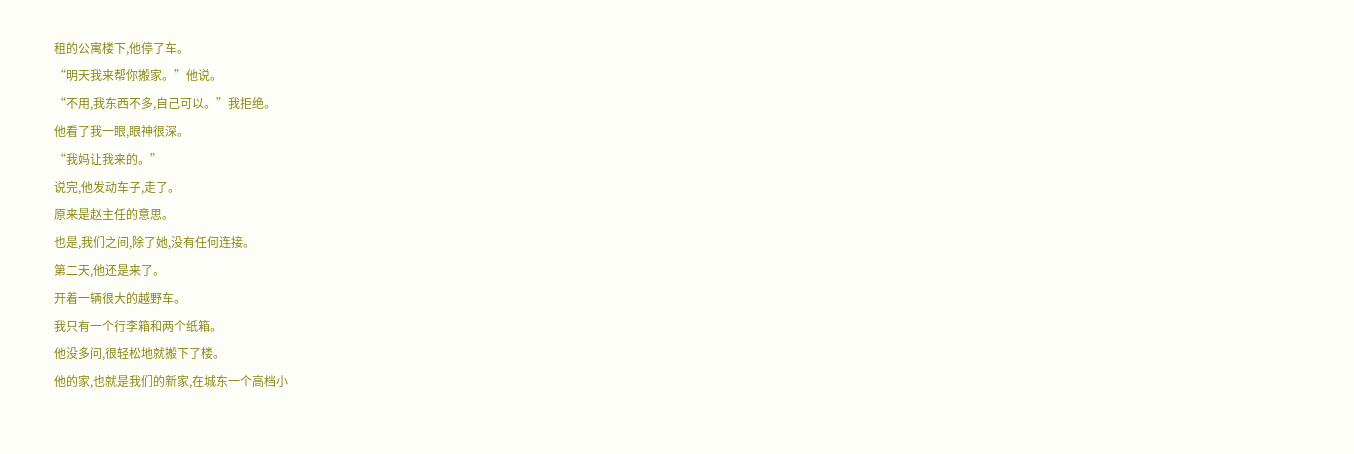租的公寓楼下,他停了车。
“明天我来帮你搬家。”他说。
“不用,我东西不多,自己可以。”我拒绝。
他看了我一眼,眼神很深。
“我妈让我来的。”
说完,他发动车子,走了。
原来是赵主任的意思。
也是,我们之间,除了她,没有任何连接。
第二天,他还是来了。
开着一辆很大的越野车。
我只有一个行李箱和两个纸箱。
他没多问,很轻松地就搬下了楼。
他的家,也就是我们的新家,在城东一个高档小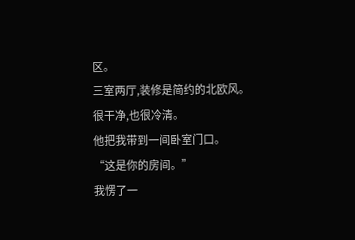区。
三室两厅,装修是简约的北欧风。
很干净,也很冷清。
他把我带到一间卧室门口。
“这是你的房间。”
我愣了一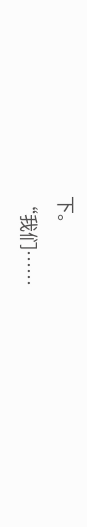下。
“我们……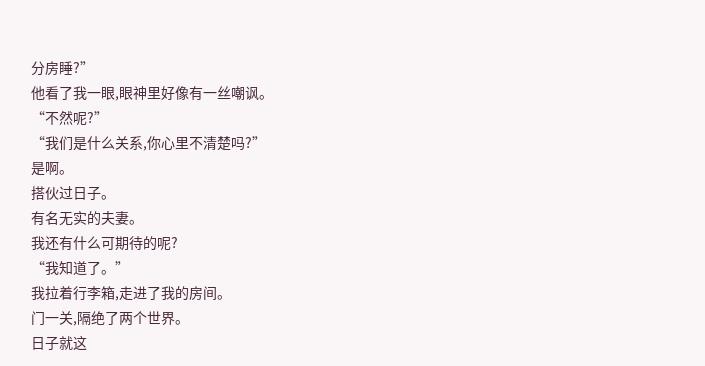分房睡?”
他看了我一眼,眼神里好像有一丝嘲讽。
“不然呢?”
“我们是什么关系,你心里不清楚吗?”
是啊。
搭伙过日子。
有名无实的夫妻。
我还有什么可期待的呢?
“我知道了。”
我拉着行李箱,走进了我的房间。
门一关,隔绝了两个世界。
日子就这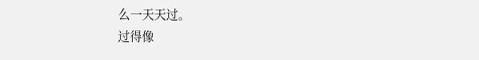么一天天过。
过得像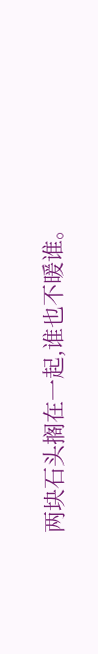两块石头搁在一起,谁也不暖谁。